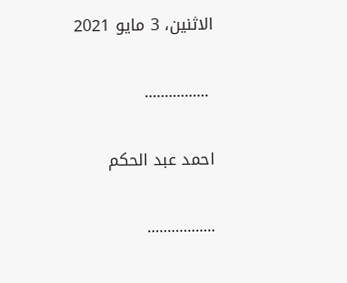الاثنين، 3 مايو 2021

 ................

احمد عبد الحكم

.................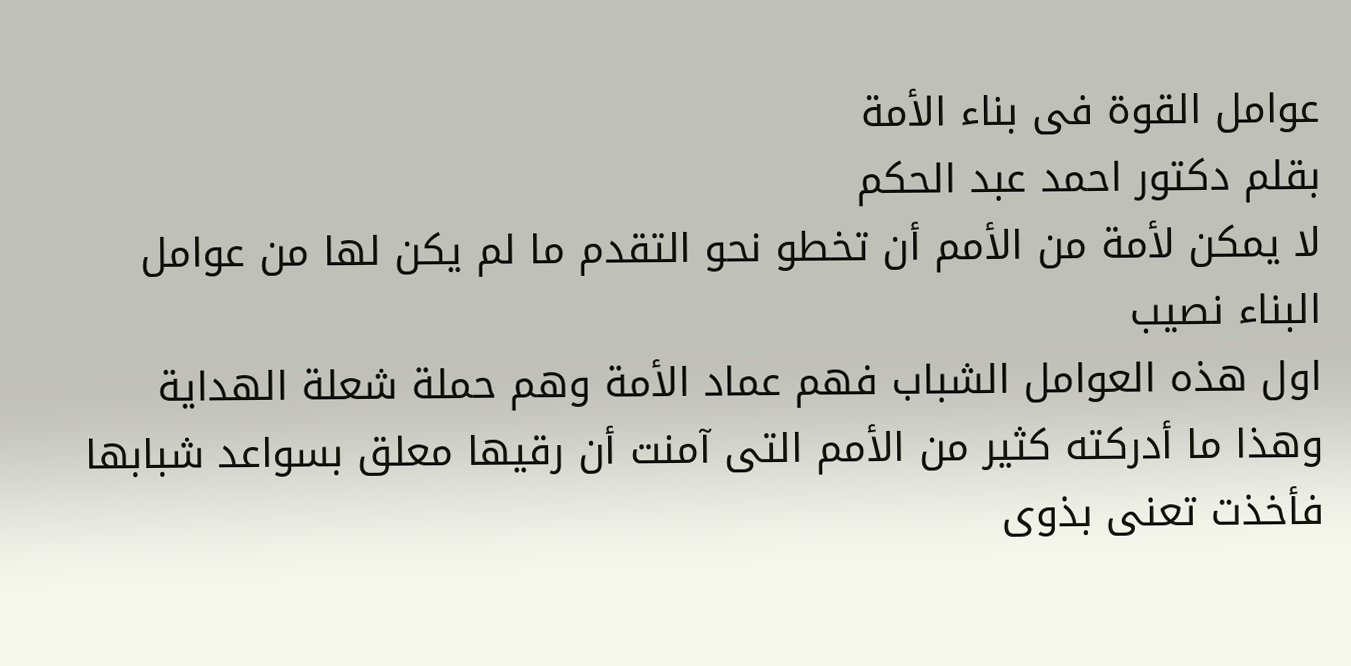عوامل القوة فى بناء الأمة
بقلم دكتور احمد عبد الحكم
لا يمكن لأمة من الأمم أن تخطو نحو التقدم ما لم يكن لها من عوامل البناء نصيب
اول هذه العوامل الشباب فهم عماد الأمة وهم حملة شعلة الهداية وهذا ما أدركته كثير من الأمم التى آمنت أن رقيها معلق بسواعد شبابها فأخذت تعنى بذوى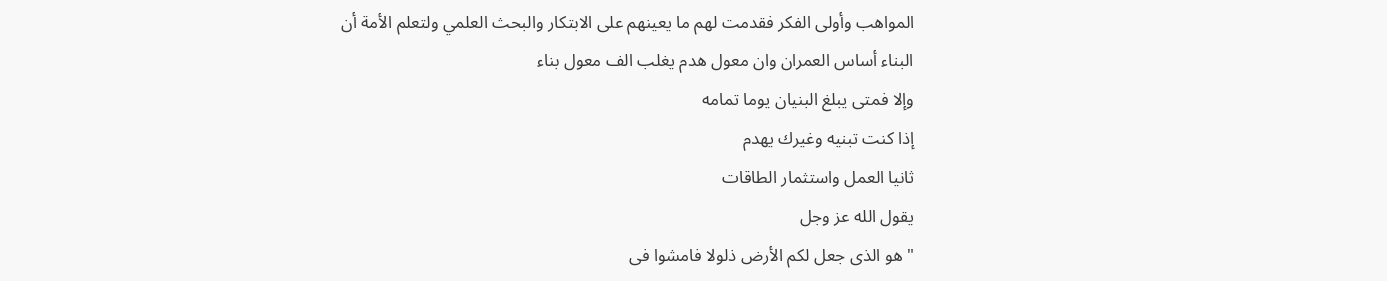المواهب وأولى الفكر فقدمت لهم ما يعينهم على الابتكار والبحث العلمي ولتعلم الأمة أن البناء أساس العمران وان معول هدم يغلب الف معول بناء
وإلا فمتى يبلغ البنيان يوما تمامه
إذا كنت تبنيه وغيرك يهدم
ثانيا العمل واستثمار الطاقات
يقول الله عز وجل
" هو الذى جعل لكم الأرض ذلولا فامشوا فى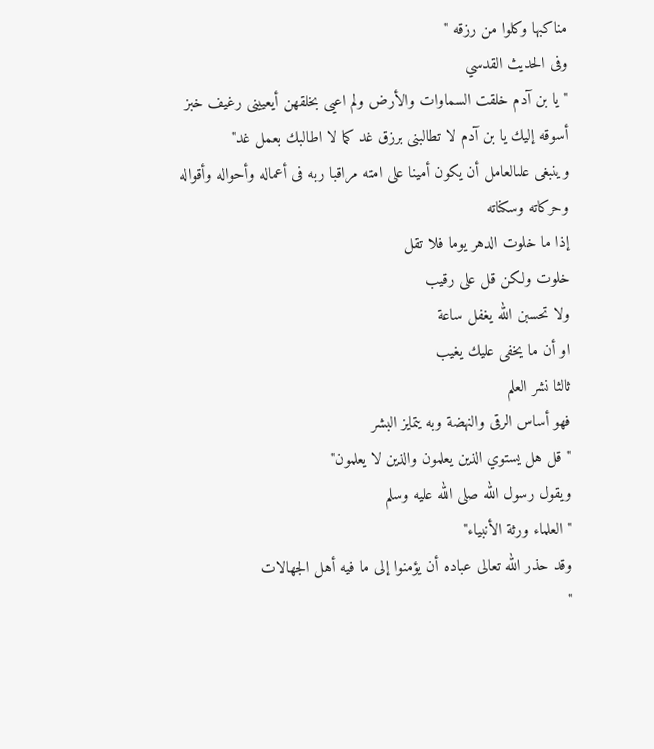مناكبها وكلوا من رزقه "
وفى الحديث القدسي
" يا بن آدم خلقت السماوات والأرض ولم اعيى بخلقهن أيعيينى رغيف خبز أسوقه إليك يا بن آدم لا تطالبنى برزق غد كما لا اطالبك بعمل غد"
وينبغى علىالعامل أن يكون أمينا على امته مراقبا ربه فى أعماله وأحواله وأقواله وحركاته وسكناته
إذا ما خلوت الدهر يوما فلا تقل
خلوت ولكن قل على رقيب
ولا تحسبن الله يغفل ساعة
او أن ما يخفى عليك يغيب
ثالثا نشر العلم
فهو أساس الرقى والنهضة وبه يتمايز البشر
" قل هل يستوي الذين يعلمون والذين لا يعلمون"
ويقول رسول الله صلى الله عليه وسلم
" العلماء ورثة الأنبياء"
وقد حذر الله تعالى عباده أن يؤمنوا إلى ما فيه أهل الجهالات
"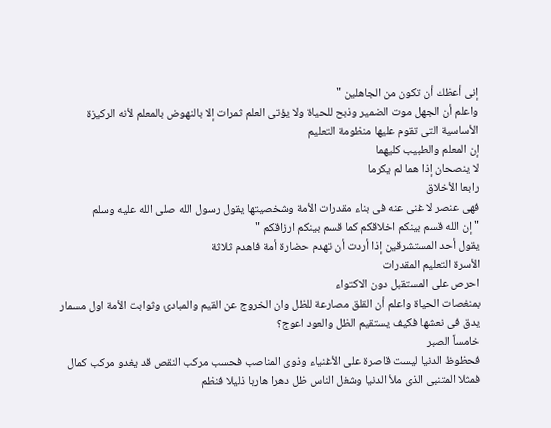إنى أعظك أن تكون من الجاهلين "
واعلم أن الجهل موت الضمير وذبح للحياة ولا يؤتى العلم ثمرات إلا بالنهوض بالمعلم لأنه الركيزة الأساسية التى تقوم عليها منظومة التعليم
إن المعلم والطبيب كليهما
لا ينصحان إذا هما لم يكرما
رابعا الأخلاق
فهى عنصر لا غنى عنه فى بناء مقدرات الأمة وشخصيتها يقول رسول الله صلى الله عليه وسلم
" إن الله قسم بينكم اخلاقكم كما قسم بينكم ارزاقكم "
يقول أحد المستشرقين إذا أردت أن تهدم حضارة أمة فاهدم ثلاثة
الأسرة التعليم المقدرات
احرص على المستقبل دون الاكتواء
بمنغصات الحياة واعلم أن القلق مصارعة للظل وان الخروج عن القيم والمبادئ وثوابت الأمة اول مسمار يدق فى نعشها فكيف يستقيم الظل والعود اعوج؟
خامساً الصبر
فحظوظ الدنيا ليست قاصرة على الأغنياء وذوى المناصب فحسب مركب النقص قد يغدو مركب كمال فمثلا المتنبى الذى ملأ الدنيا وشغل الناس ظل دهرا هاربا ذليلا فنظم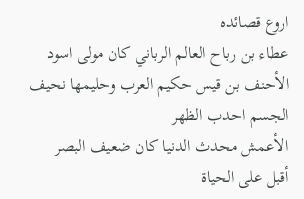اروع قصائده
عطاء بن رباح العالم الرباني كان مولى اسود
الأحنف بن قيس حكيم العرب وحليمها نحيف الجسم احدب الظهر
الأعمش محدث الدنيا كان ضعيف البصر
أقبل على الحياة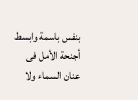بنفس باسمة وابسط أجنحة الأمل فى عنان السماء ولا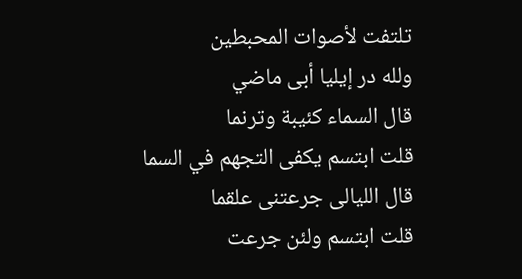تلتفت لأصوات المحبطين
ولله در إيليا أبى ماضي
قال السماء كئيبة وترنما
قلت ابتسم يكفى التجهم في السما
قال الليالى جرعتنى علقما
قلت ابتسم ولئن جرعت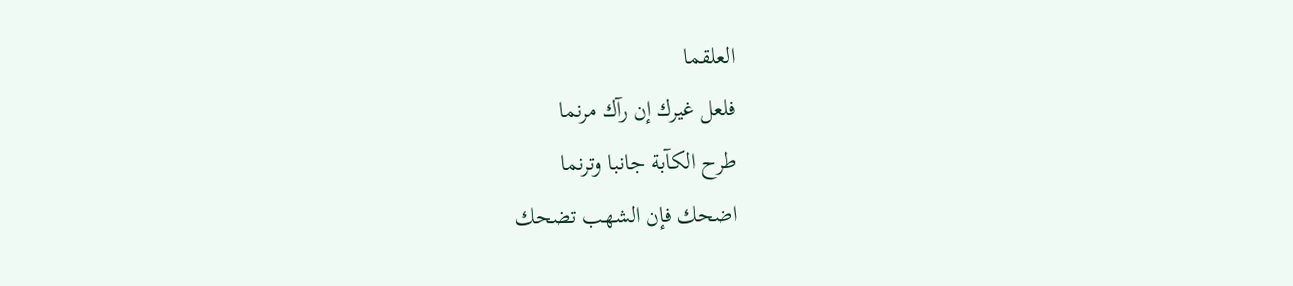العلقما
فلعل غيرك إن رآك مرنما
طرح الكآبة جانبا وترنما
اضحك فإن الشهب تضحك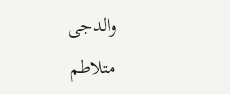والدجى
متلاطم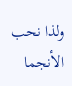ولذا نحب الأنجما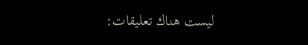ليست هناك تعليقات: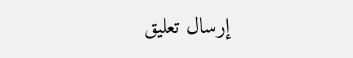إرسال تعليق